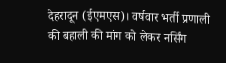देहरादून (ईएमएस)। वर्षवार भर्ती प्रणाली की बहाली की मांग को लेकर नर्सिंग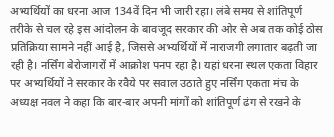अभ्यर्थियों का धरना आज 134वें दिन भी जारी रहा। लंबे समय से शांतिपूर्ण तरीके से चल रहे इस आंदोलन के बावजूद सरकार की ओर से अब तक कोई ठोस प्रतिक्रिया सामने नहीं आई है, जिससे अभ्यर्थियों में नाराजगी लगातार बढ़ती जा रही है। नर्सिंग बेरोजागरों में आक्रोश पनप रहा है। यहां धरना स्थल एकता विहार पर अभ्यर्थियों ने सरकार के रवैये पर सवाल उठाते हुए नर्सिंग एकता मंच के अध्यक्ष नवल ने कहा कि बार-बार अपनी मांगों को शांतिपूर्ण ढंग से रखने के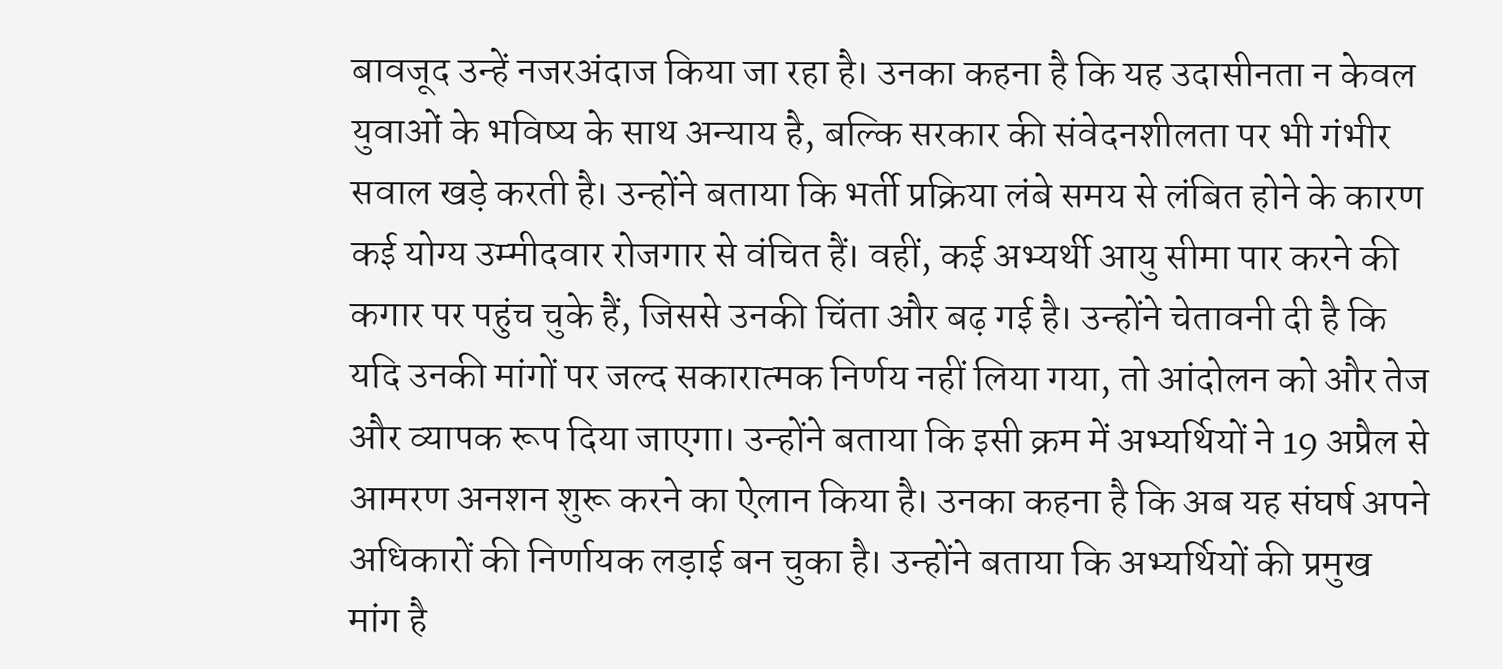बावजूद उन्हें नजरअंदाज किया जा रहा है। उनका कहना है कि यह उदासीनता न केवल युवाओं के भविष्य के साथ अन्याय है, बल्कि सरकार की संवेदनशीलता पर भी गंभीर सवाल खड़े करती है। उन्होंने बताया कि भर्ती प्रक्रिया लंबे समय से लंबित होने के कारण कई योग्य उम्मीदवार रोजगार से वंचित हैं। वहीं, कई अभ्यर्थी आयु सीमा पार करने की कगार पर पहुंच चुके हैं, जिससे उनकी चिंता और बढ़ गई है। उन्होंने चेतावनी दी है कि यदि उनकी मांगों पर जल्द सकारात्मक निर्णय नहीं लिया गया, तो आंदोलन को और तेज और व्यापक रूप दिया जाएगा। उन्होंने बताया कि इसी क्रम में अभ्यर्थियों ने 19 अप्रैल से आमरण अनशन शुरू करने का ऐलान किया है। उनका कहना है कि अब यह संघर्ष अपने अधिकारों की निर्णायक लड़ाई बन चुका है। उन्होंने बताया कि अभ्यर्थियों की प्रमुख मांग है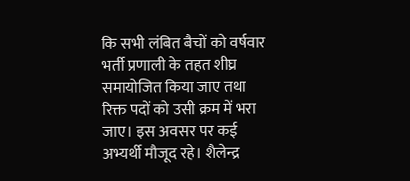कि सभी लंबित बैचों को वर्षवार भर्ती प्रणाली के तहत शीघ्र समायोजित किया जाए तथा रिक्त पदों को उसी क्रम में भरा जाए। इस अवसर पर कई अभ्यर्थी मौजूद रहे। शैलेन्द्र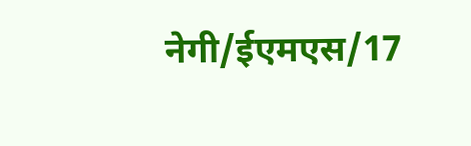नेगी/ईएमएस/17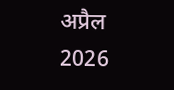अप्रैल 2026